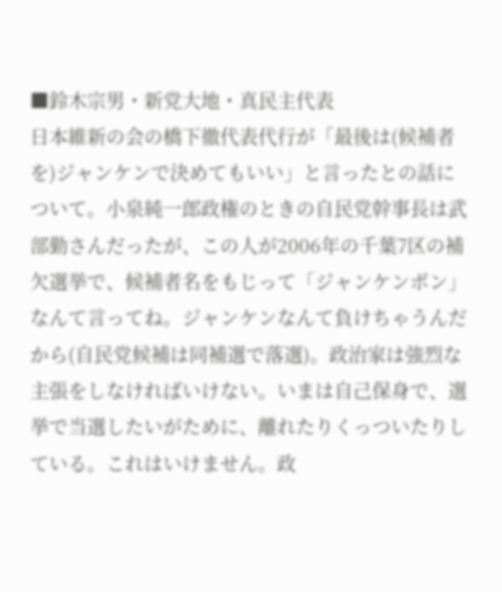■鈴木宗男・新党大地・真民主代表
日本維新の会の橋下徹代表代行が「最後は(候補者を)ジャンケンで決めてもいい」と言ったとの話について。小泉純一郎政権のときの自民党幹事長は武部勤さんだったが、この人が2006年の千葉7区の補欠選挙で、候補者名をもじって「ジャンケンポン」なんて言ってね。ジャンケンなんて負けちゃうんだから(自民党候補は同補選で落選)。政治家は強烈な主張をしなければいけない。いまは自己保身で、選挙で当選したいがために、離れたりくっついたりしている。これはいけません。政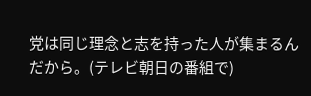党は同じ理念と志を持った人が集まるんだから。(テレビ朝日の番組で)